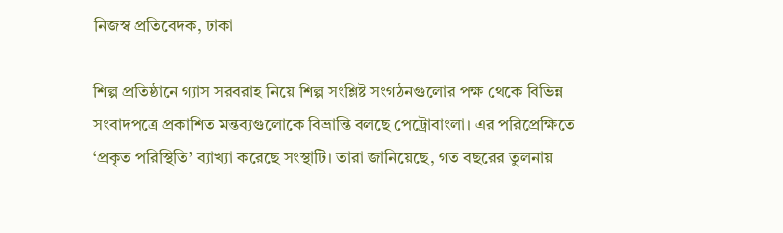নিজস্ব প্রতিবেদক, ঢাকা

শিল্প প্রতিষ্ঠানে গ্যাস সরবরাহ নিয়ে শিল্প সংশ্লিষ্ট সংগঠনগুলোর পক্ষ থেকে বিভিন্ন সংবাদপত্রে প্রকাশিত মন্তব্যগুলোকে বিভ্রান্তি বলছে পেট্রোবাংলা। এর পরিপ্রেক্ষিতে ‘প্রকৃত পরিস্থিতি’ ব্যাখ্যা করেছে সংস্থাটি। তারা জানিয়েছে, গত বছরের তুলনায়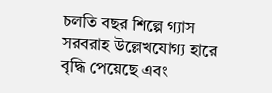চলতি বছর শিল্পে গ্যাস সরবরাহ উল্লেখযোগ্য হারে বৃদ্ধি পেয়েছে এবং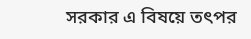সরকার এ বিষয়ে তৎপর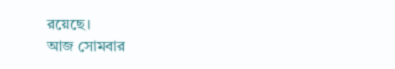রয়েছে।
আজ সোমবার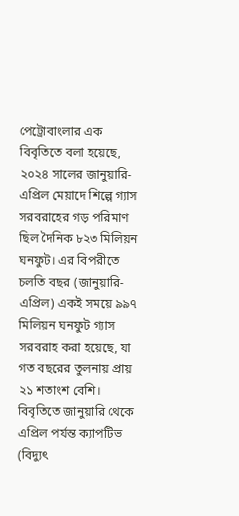পেট্রোবাংলার এক বিবৃতিতে বলা হয়েছে, ২০২৪ সালের জানুয়ারি-এপ্রিল মেয়াদে শিল্পে গ্যাস সরবরাহের গড় পরিমাণ ছিল দৈনিক ৮২৩ মিলিয়ন ঘনফুট। এর বিপরীতে চলতি বছর (জানুয়ারি-এপ্রিল) একই সময়ে ৯৯৭ মিলিয়ন ঘনফুট গ্যাস সরবরাহ করা হয়েছে, যা গত বছরের তুলনায় প্রায় ২১ শতাংশ বেশি।
বিবৃতিতে জানুয়ারি থেকে এপ্রিল পর্যন্ত ক্যাপটিভ (বিদ্যুৎ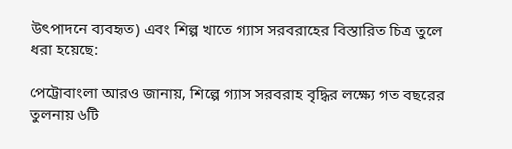উৎপাদনে ব্যবহৃত) এবং শিল্প খাতে গ্যাস সরবরাহের বিস্তারিত চিত্র তুলে ধরা হয়েছে:

পেট্রোবাংলা আরও জানায়, শিল্পে গ্যাস সরবরাহ বৃদ্ধির লক্ষ্যে গত বছরের তুলনায় ৬টি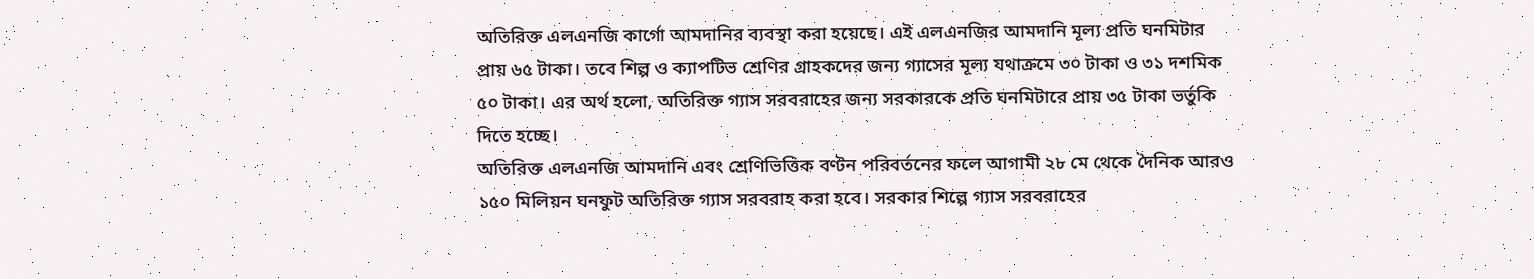অতিরিক্ত এলএনজি কার্গো আমদানির ব্যবস্থা করা হয়েছে। এই এলএনজির আমদানি মূল্য প্রতি ঘনমিটার প্রায় ৬৫ টাকা। তবে শিল্প ও ক্যাপটিভ শ্রেণির গ্রাহকদের জন্য গ্যাসের মূল্য যথাক্রমে ৩০ টাকা ও ৩১ দশমিক ৫০ টাকা। এর অর্থ হলো, অতিরিক্ত গ্যাস সরবরাহের জন্য সরকারকে প্রতি ঘনমিটারে প্রায় ৩৫ টাকা ভর্তুকি দিতে হচ্ছে।
অতিরিক্ত এলএনজি আমদানি এবং শ্রেণিভিত্তিক বণ্টন পরিবর্তনের ফলে আগামী ২৮ মে থেকে দৈনিক আরও ১৫০ মিলিয়ন ঘনফুট অতিরিক্ত গ্যাস সরবরাহ করা হবে। সরকার শিল্পে গ্যাস সরবরাহের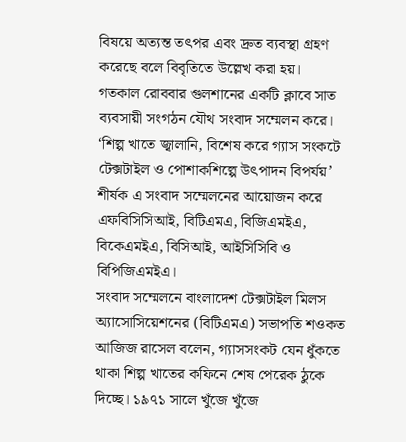বিষয়ে অত্যন্ত তৎপর এবং দ্রুত ব্যবস্থা গ্রহণ করেছে বলে বিবৃতিতে উল্লেখ করা হয়।
গতকাল রোববার গুলশানের একটি ক্লাবে সাত ব্যবসায়ী সংগঠন যৌথ সংবাদ সম্মেলন করে। ‘শিল্প খাতে জ্বালানি, বিশেষ করে গ্যাস সংকটে টেক্সটাইল ও পোশাকশিল্পে উৎপাদন বিপর্যয়’ শীর্ষক এ সংবাদ সম্মেলনের আয়োজন করে এফবিসিসিআই, বিটিএমএ, বিজিএমইএ, বিকেএমইএ, বিসিআই, আইসিসিবি ও বিপিজিএমইএ।
সংবাদ সম্মেলনে বাংলাদেশ টেক্সটাইল মিলস অ্যাসোসিয়েশনের (বিটিএমএ) সভাপতি শওকত আজিজ রাসেল বলেন, গ্যাসসংকট যেন ধুঁকতে থাকা শিল্প খাতের কফিনে শেষ পেরেক ঠুকে দিচ্ছে। ১৯৭১ সালে খুঁজে খুঁজে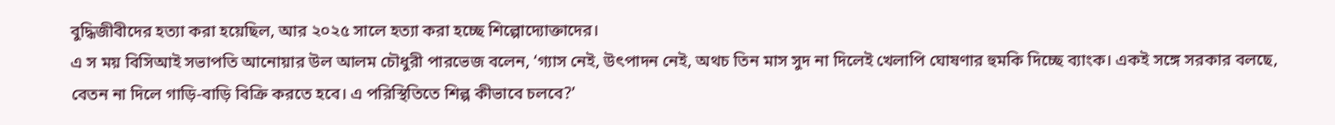বুদ্ধিজীবীদের হত্যা করা হয়েছিল, আর ২০২৫ সালে হত্যা করা হচ্ছে শিল্পোদ্যোক্তাদের।
এ স ময় বিসিআই সভাপতি আনোয়ার উল আলম চৌধুরী পারভেজ বলেন, ‘গ্যাস নেই, উৎপাদন নেই, অথচ তিন মাস সুদ না দিলেই খেলাপি ঘোষণার হুমকি দিচ্ছে ব্যাংক। একই সঙ্গে সরকার বলছে, বেতন না দিলে গাড়ি-বাড়ি বিক্রি করতে হবে। এ পরিস্থিতিতে শিল্প কীভাবে চলবে?’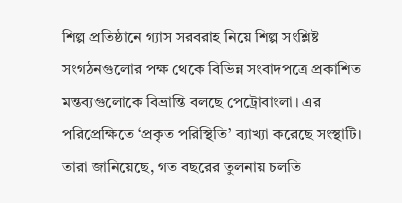শিল্প প্রতিষ্ঠানে গ্যাস সরবরাহ নিয়ে শিল্প সংশ্লিষ্ট সংগঠনগুলোর পক্ষ থেকে বিভিন্ন সংবাদপত্রে প্রকাশিত মন্তব্যগুলোকে বিভ্রান্তি বলছে পেট্রোবাংলা। এর পরিপ্রেক্ষিতে ‘প্রকৃত পরিস্থিতি’ ব্যাখ্যা করেছে সংস্থাটি। তারা জানিয়েছে, গত বছরের তুলনায় চলতি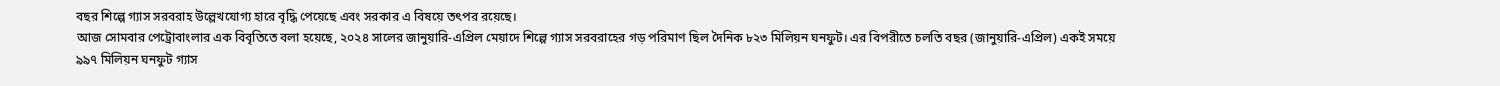বছর শিল্পে গ্যাস সরবরাহ উল্লেখযোগ্য হারে বৃদ্ধি পেয়েছে এবং সরকার এ বিষয়ে তৎপর রয়েছে।
আজ সোমবার পেট্রোবাংলার এক বিবৃতিতে বলা হয়েছে, ২০২৪ সালের জানুয়ারি-এপ্রিল মেয়াদে শিল্পে গ্যাস সরবরাহের গড় পরিমাণ ছিল দৈনিক ৮২৩ মিলিয়ন ঘনফুট। এর বিপরীতে চলতি বছর (জানুয়ারি-এপ্রিল) একই সময়ে ৯৯৭ মিলিয়ন ঘনফুট গ্যাস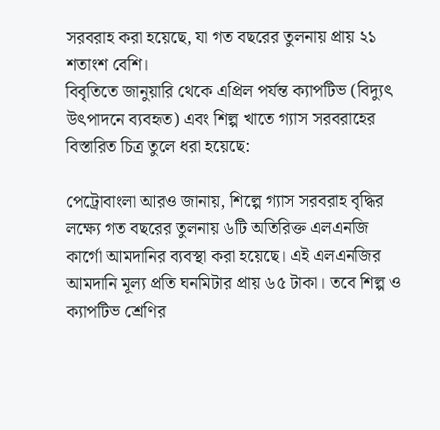সরবরাহ করা হয়েছে, যা গত বছরের তুলনায় প্রায় ২১ শতাংশ বেশি।
বিবৃতিতে জানুয়ারি থেকে এপ্রিল পর্যন্ত ক্যাপটিভ (বিদ্যুৎ উৎপাদনে ব্যবহৃত) এবং শিল্প খাতে গ্যাস সরবরাহের বিস্তারিত চিত্র তুলে ধরা হয়েছে:

পেট্রোবাংলা আরও জানায়, শিল্পে গ্যাস সরবরাহ বৃদ্ধির লক্ষ্যে গত বছরের তুলনায় ৬টি অতিরিক্ত এলএনজি কার্গো আমদানির ব্যবস্থা করা হয়েছে। এই এলএনজির আমদানি মূল্য প্রতি ঘনমিটার প্রায় ৬৫ টাকা। তবে শিল্প ও ক্যাপটিভ শ্রেণির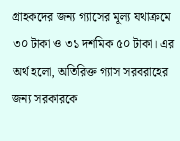গ্রাহকদের জন্য গ্যাসের মূল্য যথাক্রমে ৩০ টাকা ও ৩১ দশমিক ৫০ টাকা। এর অর্থ হলো, অতিরিক্ত গ্যাস সরবরাহের জন্য সরকারকে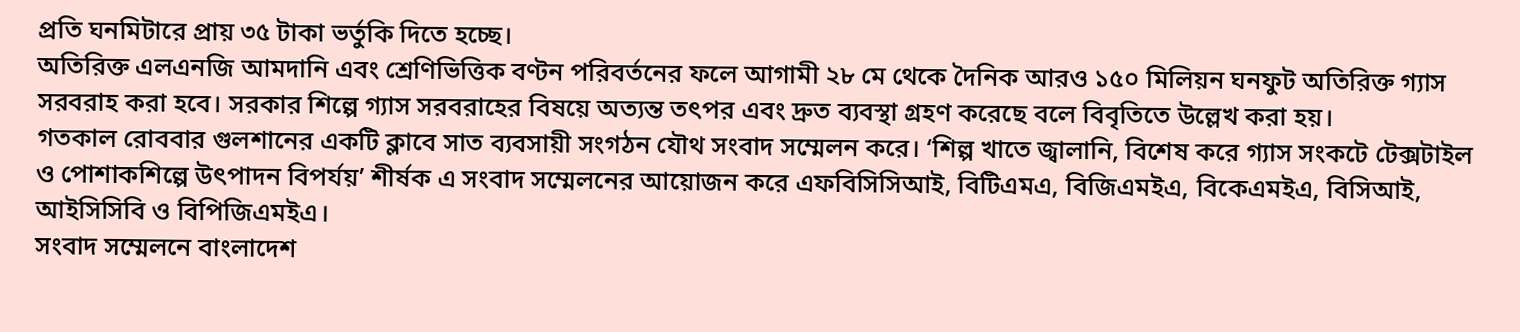প্রতি ঘনমিটারে প্রায় ৩৫ টাকা ভর্তুকি দিতে হচ্ছে।
অতিরিক্ত এলএনজি আমদানি এবং শ্রেণিভিত্তিক বণ্টন পরিবর্তনের ফলে আগামী ২৮ মে থেকে দৈনিক আরও ১৫০ মিলিয়ন ঘনফুট অতিরিক্ত গ্যাস সরবরাহ করা হবে। সরকার শিল্পে গ্যাস সরবরাহের বিষয়ে অত্যন্ত তৎপর এবং দ্রুত ব্যবস্থা গ্রহণ করেছে বলে বিবৃতিতে উল্লেখ করা হয়।
গতকাল রোববার গুলশানের একটি ক্লাবে সাত ব্যবসায়ী সংগঠন যৌথ সংবাদ সম্মেলন করে। ‘শিল্প খাতে জ্বালানি, বিশেষ করে গ্যাস সংকটে টেক্সটাইল ও পোশাকশিল্পে উৎপাদন বিপর্যয়’ শীর্ষক এ সংবাদ সম্মেলনের আয়োজন করে এফবিসিসিআই, বিটিএমএ, বিজিএমইএ, বিকেএমইএ, বিসিআই, আইসিসিবি ও বিপিজিএমইএ।
সংবাদ সম্মেলনে বাংলাদেশ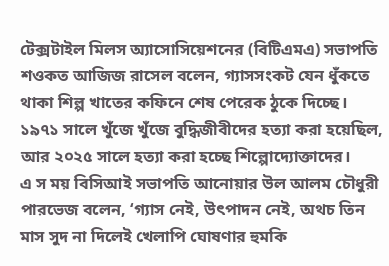টেক্সটাইল মিলস অ্যাসোসিয়েশনের (বিটিএমএ) সভাপতি শওকত আজিজ রাসেল বলেন, গ্যাসসংকট যেন ধুঁকতে থাকা শিল্প খাতের কফিনে শেষ পেরেক ঠুকে দিচ্ছে। ১৯৭১ সালে খুঁজে খুঁজে বুদ্ধিজীবীদের হত্যা করা হয়েছিল, আর ২০২৫ সালে হত্যা করা হচ্ছে শিল্পোদ্যোক্তাদের।
এ স ময় বিসিআই সভাপতি আনোয়ার উল আলম চৌধুরী পারভেজ বলেন, ‘গ্যাস নেই, উৎপাদন নেই, অথচ তিন মাস সুদ না দিলেই খেলাপি ঘোষণার হুমকি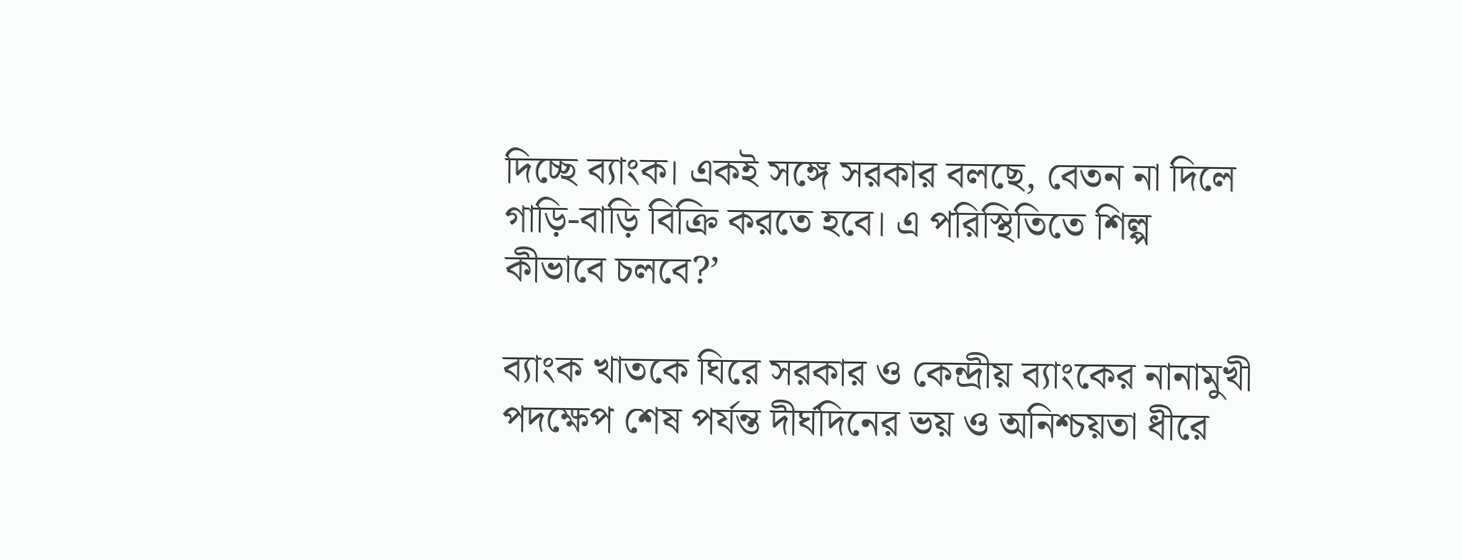দিচ্ছে ব্যাংক। একই সঙ্গে সরকার বলছে, বেতন না দিলে গাড়ি-বাড়ি বিক্রি করতে হবে। এ পরিস্থিতিতে শিল্প কীভাবে চলবে?’

ব্যাংক খাতকে ঘিরে সরকার ও কেন্দ্রীয় ব্যাংকের নানামুখী পদক্ষেপ শেষ পর্যন্ত দীর্ঘদিনের ভয় ও অনিশ্চয়তা ধীরে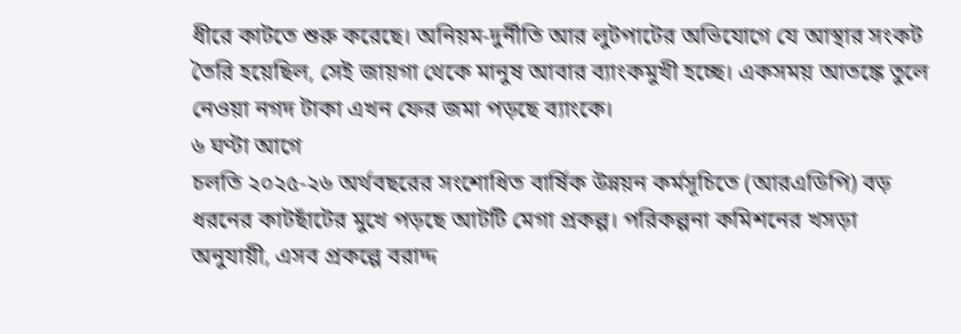ধীরে কাটতে শুরু করেছে। অনিয়ম-দুর্নীতি আর লুটপাটের অভিযোগে যে আস্থার সংকট তৈরি হয়েছিল, সেই জায়গা থেকে মানুষ আবার ব্যাংকমুখী হচ্ছে। একসময় আতঙ্কে তুলে নেওয়া নগদ টাকা এখন ফের জমা পড়ছে ব্যাংকে।
৬ ঘণ্টা আগে
চলতি ২০২৫-২৬ অর্থবছরের সংশোধিত বার্ষিক উন্নয়ন কর্মসূচিতে (আরএডিপি) বড় ধরনের কাটছাঁটের মুখে পড়ছে আটটি মেগা প্রকল্প। পরিকল্পনা কমিশনের খসড়া অনুযায়ী, এসব প্রকল্পে বরাদ্দ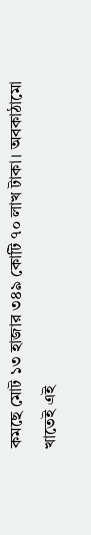কমছে মোট ১৩ হাজার ৩৪৯ কোটি ৭০ লাখ টাকা। অবকাঠামো খাতেই এই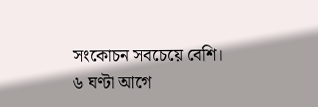সংকোচন সবচেয়ে বেশি।
৬ ঘণ্টা আগে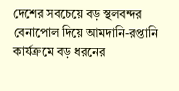দেশের সবচেয়ে বড় স্থলবন্দর বেনাপোল দিয়ে আমদানি-রপ্তানি কার্যক্রমে বড় ধরনের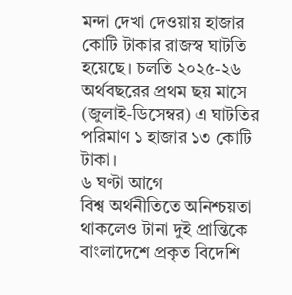মন্দা দেখা দেওয়ায় হাজার কোটি টাকার রাজস্ব ঘাটতি হয়েছে। চলতি ২০২৫-২৬ অর্থবছরের প্রথম ছয় মাসে (জুলাই-ডিসেম্বর) এ ঘাটতির পরিমাণ ১ হাজার ১৩ কোটি টাকা।
৬ ঘণ্টা আগে
বিশ্ব অর্থনীতিতে অনিশ্চয়তা থাকলেও টানা দুই প্রান্তিকে বাংলাদেশে প্রকৃত বিদেশি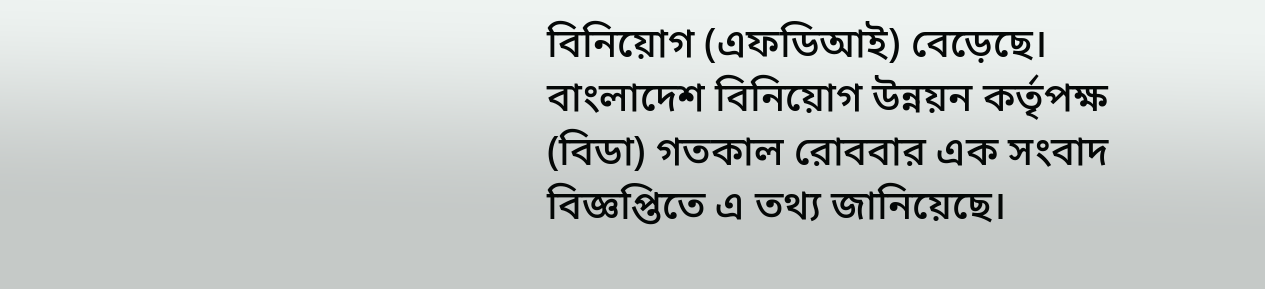বিনিয়োগ (এফডিআই) বেড়েছে। বাংলাদেশ বিনিয়োগ উন্নয়ন কর্তৃপক্ষ (বিডা) গতকাল রোববার এক সংবাদ বিজ্ঞপ্তিতে এ তথ্য জানিয়েছে।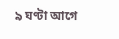৯ ঘণ্টা আগে